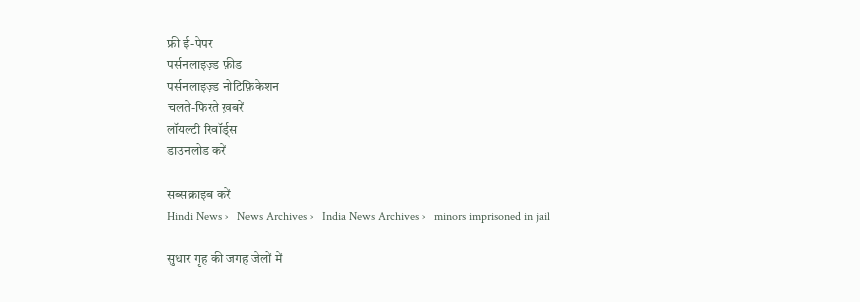फ्री ई-पेपर
पर्सनलाइज़्ड फ़ीड
पर्सनलाइज़्ड नोटिफ़िकेशन
चलते-फिरते ख़बरें
लॉयल्टी रिवॉर्ड्स
डाउनलोड करें

सब्सक्राइब करें
Hindi News ›   News Archives ›   India News Archives ›   minors imprisoned in jail

सुधार गृह की जगह जेलों में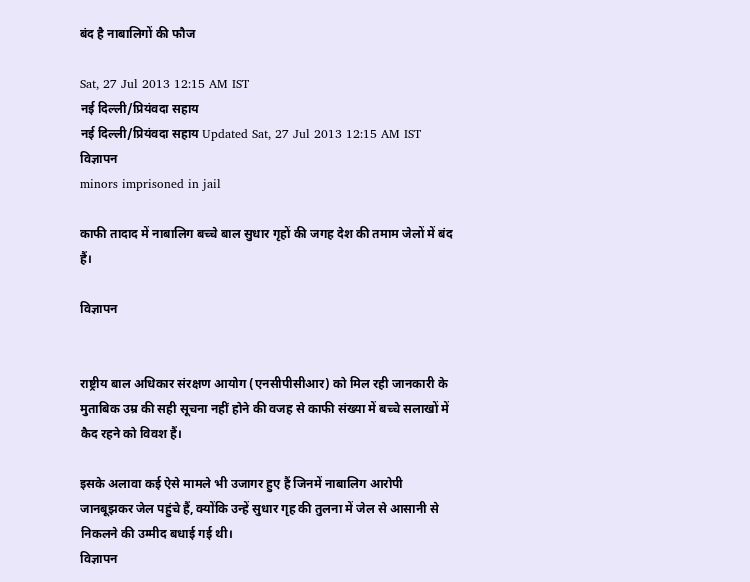बंद है नाबालिगों की फौज

Sat, 27 Jul 2013 12:15 AM IST
नई दिल्ली/प्रियंवदा सहाय
नई दिल्ली/प्रियंवदा सहाय Updated Sat, 27 Jul 2013 12:15 AM IST
विज्ञापन
minors imprisoned in jail

काफी तादाद में नाबालिग बच्चे बाल सुधार गृहों की जगह देश की तमाम जेलों में बंद हैं।

विज्ञापन


राष्ट्रीय बाल अधिकार संरक्षण आयोग (एनसीपीसीआर) को मिल रही जानकारी के मुताबिक उम्र की सही सूचना नहीं होने की वजह से काफी संख्या में बच्चे सलाखों में कैद रहने को विवश हैं।

इसके अलावा कई ऐसे मामले भी उजागर हुए हैं जिनमें नाबालिग आरोपी जानबूझकर जेल पहुंचे हैं, क्योंकि उन्हें सुधार गृह की तुलना में जेल से आसानी से निकलने की उम्मीद बधाई गई थी।
विज्ञापन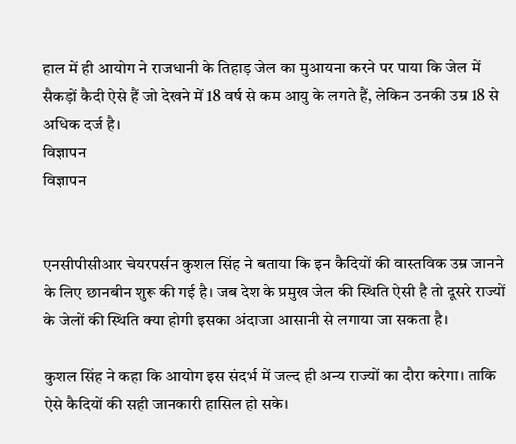हाल में ही आयोग ने राजधानी के तिहाड़ जेल का मुआयना करने पर पाया कि जेल में सैकड़ों कैदी ऐसे हैं जो देखने में 18 वर्ष से कम आयु के लगते हैं, लेकिन उनकी उम्र 18 से अधिक दर्ज है।
विज्ञापन
विज्ञापन


एनसीपीसीआर चेयरपर्सन कुशल सिंह ने बताया कि इन कैदियों की वास्तविक उम्र जानने के लिए छानबीन शुरू की गई है। जब देश के प्रमुख जेल की स्थिति ऐसी है तो दूसरे राज्यों के जेलों की स्थिति क्या होगी इसका अंदाजा आसानी से लगाया जा सकता है।

कुशल सिंह ने कहा कि आयोग इस संदर्भ में जल्द ही अन्य राज्यों का दौरा करेगा। ताकि ऐसे कैदियों की सही जानकारी हासिल हो सके।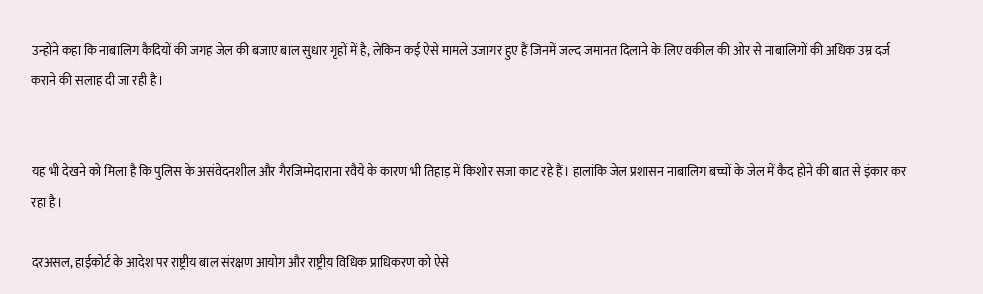उन्होंने कहा कि नाबालिग कैदियों की जगह जेल की बजाए बाल सुधार गृहों में है, लेकिन कई ऐसे मामले उजागर हुए हैं जिनमें जल्द जमानत दिलाने के लिए वकील की ओर से नाबालिगों की अधिक उम्र दर्ज कराने की सलाह दी जा रही है।


यह भी देखने को मिला है कि पुलिस के असंवेदनशील और गैरजिम्मेदाराना रवैये के कारण भी तिहाड़ में किशोर सजा काट रहे हैं। हालांकि जेल प्रशासन नाबालिग बच्चों के जेल में कैद होने की बात से इंकार कर रहा है।

दरअसल, हाईकोर्ट के आदेश पर राष्ट्रीय बाल संरक्षण आयोग और राष्ट्रीय विधिक प्राधिकरण को ऐसे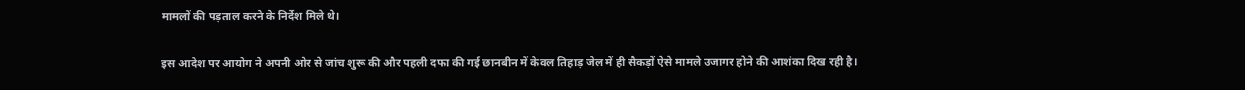मामलों की पड़ताल करने के निर्देश मिले थे।

इस आदेश पर आयोग ने अपनी ओर से जांच शुरू की और पहली दफा की गई छानबीन में केवल तिहाड़ जेल में ही सैकड़ों ऐसे मामले उजागर होने की आशंका दिख रही है।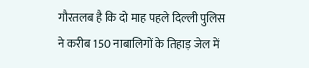गौरतलब है कि दो माह पहले दिल्ली पुलिस ने करीब 150 नाबालिगों के तिहाड़ जेल में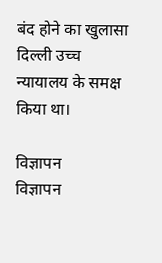बंद होने का खुलासा दिल्ली उच्च न्यायालय के समक्ष किया था।

विज्ञापन
विज्ञापन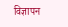विज्ञापन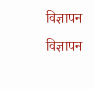विज्ञापन
विज्ञापन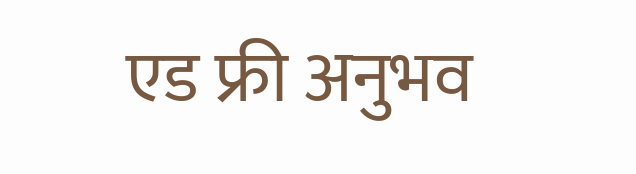एड फ्री अनुभव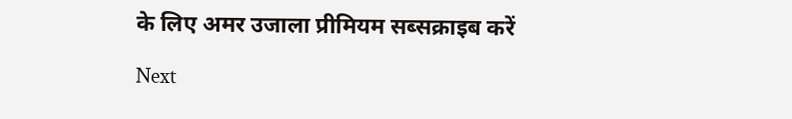के लिए अमर उजाला प्रीमियम सब्सक्राइब करें

Next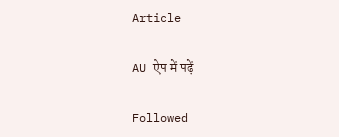Article

AU ऐप में पढ़ें

Followed